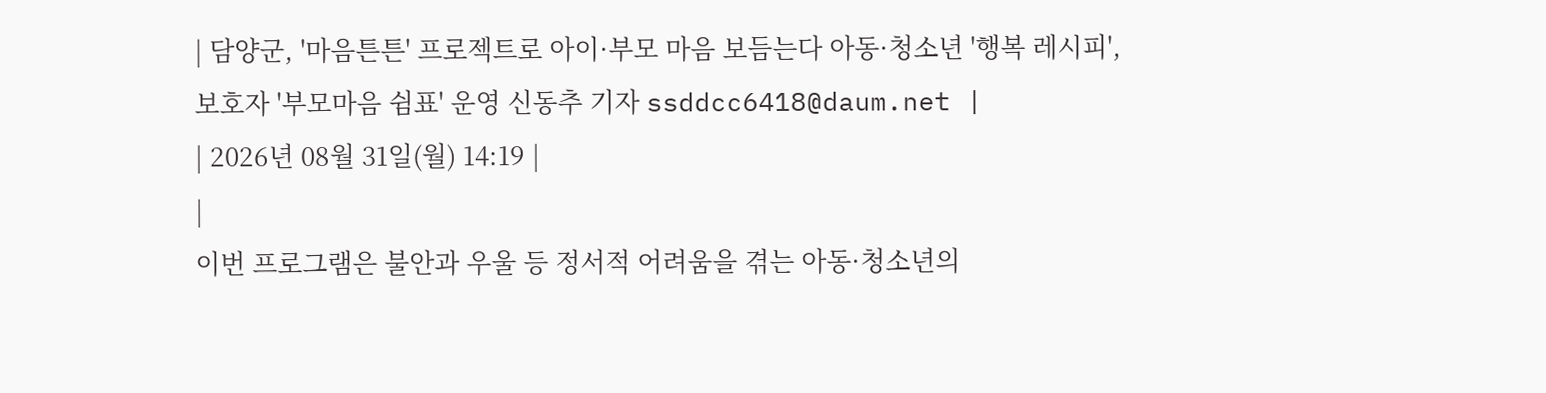| 담양군, '마음튼튼' 프로젝트로 아이·부모 마음 보듬는다 아동·청소년 '행복 레시피', 보호자 '부모마음 쉼표' 운영 신동추 기자 ssddcc6418@daum.net |
| 2026년 08월 31일(월) 14:19 |
|
이번 프로그램은 불안과 우울 등 정서적 어려움을 겪는 아동·청소년의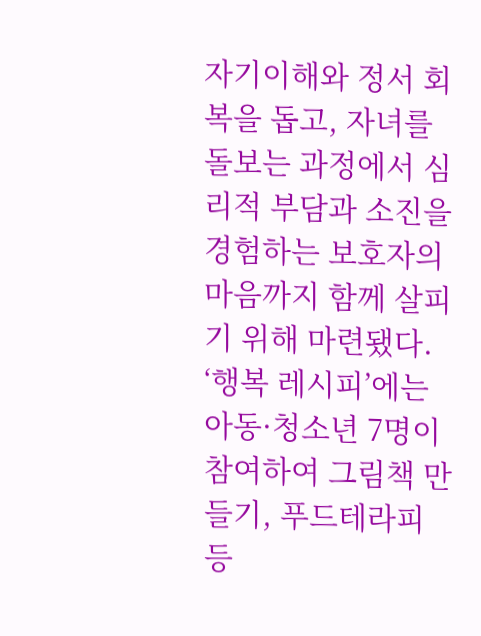자기이해와 정서 회복을 돕고, 자녀를 돌보는 과정에서 심리적 부담과 소진을 경험하는 보호자의 마음까지 함께 살피기 위해 마련됐다.
‘행복 레시피’에는 아동·청소년 7명이 참여하여 그림책 만들기, 푸드테라피 등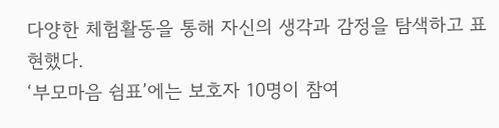다양한 체험활동을 통해 자신의 생각과 감정을 탐색하고 표현했다.
‘부모마음 쉼표’에는 보호자 10명이 참여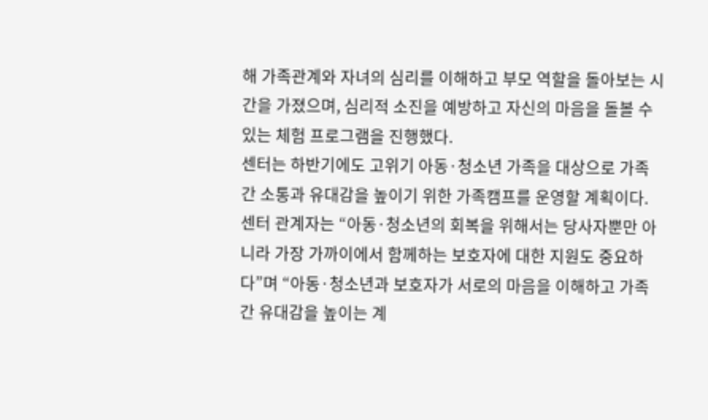해 가족관계와 자녀의 심리를 이해하고 부모 역할을 돌아보는 시간을 가졌으며, 심리적 소진을 예방하고 자신의 마음을 돌볼 수 있는 체험 프로그램을 진행했다.
센터는 하반기에도 고위기 아동·청소년 가족을 대상으로 가족 간 소통과 유대감을 높이기 위한 가족캠프를 운영할 계획이다.
센터 관계자는 “아동·청소년의 회복을 위해서는 당사자뿐만 아니라 가장 가까이에서 함께하는 보호자에 대한 지원도 중요하다”며 “아동·청소년과 보호자가 서로의 마음을 이해하고 가족 간 유대감을 높이는 계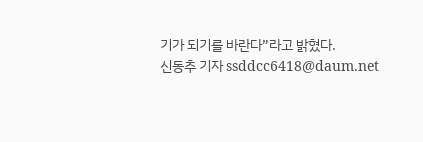기가 되기를 바란다”라고 밝혔다.
신동추 기자 ssddcc6418@daum.net